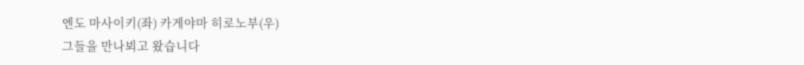엔도 마사이키(좌) 카게야마 히로노부(우)
그들을 만나뵈고 왔습니다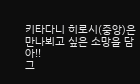키타다니 히로시(중앙)은 만나뵈고 싶은 소망을 담아!!
그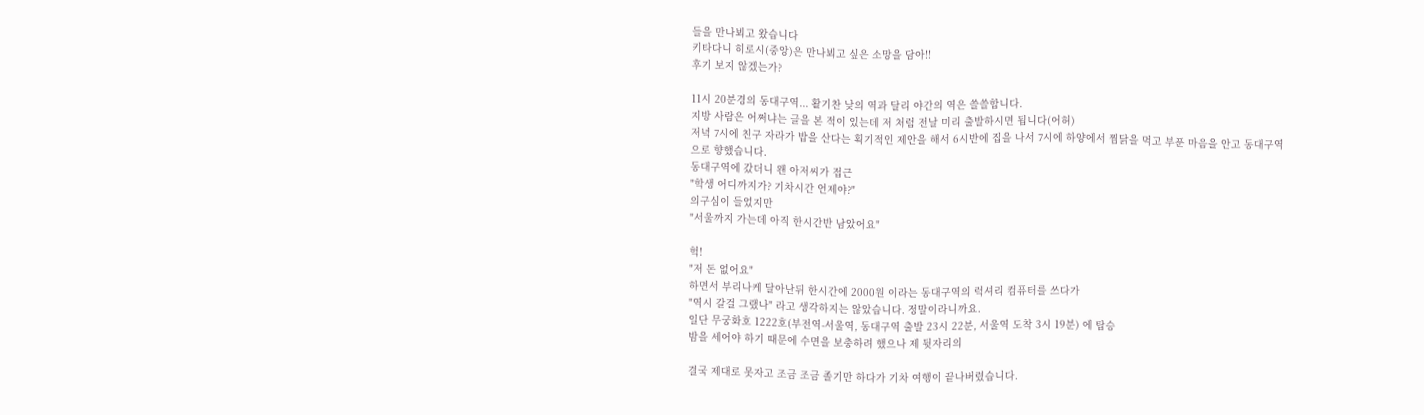들을 만나뵈고 왔습니다
키타다니 히로시(중앙)은 만나뵈고 싶은 소망을 담아!!
후기 보지 않겠는가?

11시 20분경의 동대구역... 활기찬 낮의 역과 달리 야간의 역은 쓸쓸합니다.
지방 사람은 어쩌냐는 글을 본 적이 있는데 저 처럼 전날 미리 출발하시면 됩니다(어허)
저녁 7시에 친구 자라가 밥을 산다는 획기적인 제안을 해서 6시반에 집을 나서 7시에 하양에서 찜닭을 먹고 부푼 마음을 안고 동대구역으로 향했습니다.
동대구역에 갔더니 왠 아저씨가 접근
"학생 어디까지가? 기차시간 언제야?"
의구심이 들었지만
"서울까지 가는데 아직 한시간반 남았어요"

헉!
"저 돈 없어요"
하면서 부리나케 달아난뒤 한시간에 2000원 이라는 동대구역의 럭셔리 컴퓨터를 쓰다가
"역시 갈걸 그랬나" 라고 생각하지는 않았습니다. 정말이라니까요.
일단 무궁화호 1222호(부전역-서울역, 동대구역 출발 23시 22분, 서울역 도착 3시 19분) 에 탑승
밤을 세어야 하기 때문에 수면을 보충하려 했으나 제 뒷자리의

결국 제대로 못자고 조금 조금 졸기만 하다가 기차 여행이 끝나버렸습니다.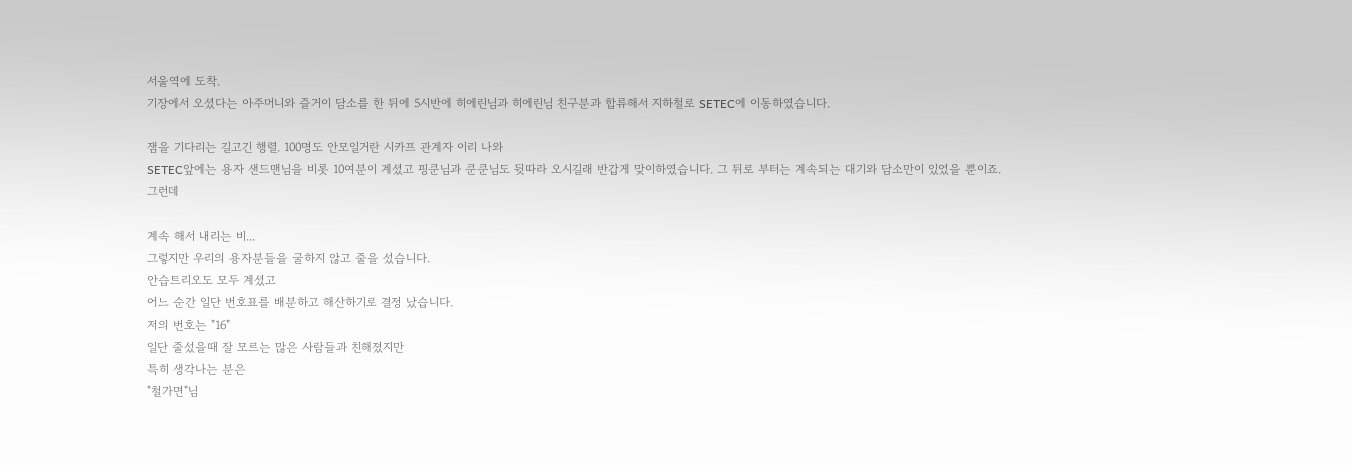서울역에 도착.
기장에서 오셨다는 아주머니와 즐거이 담소를 한 뒤에 5시반에 히에린님과 히에린님 친구분과 합류해서 지하철로 SETEC에 이동하였습니다.

잼을 기다리는 길고긴 행렬. 100명도 안모일거란 시카프 관계자 이리 나와
SETEC앞에는 용자 샌드맨님을 비롯 10여분이 계셨고 핑쿤님과 쿤쿤님도 뒷따라 오시길래 반갑게 맞이하였습니다. 그 뒤로 부터는 계속되는 대기와 담소만이 있었을 뿐이죠.
그런데

계속 해서 내리는 비...
그렇지만 우리의 용자분들을 굴하지 않고 줄을 섰습니다.
안습트리오도 모두 계셨고
어느 순간 일단 번호표를 배분하고 해산하기로 결정 났습니다.
저의 번호는 "16"
일단 줄섰을때 잘 모르는 많은 사람들과 친해졌지만
특히 생각나는 분은
"철가면"님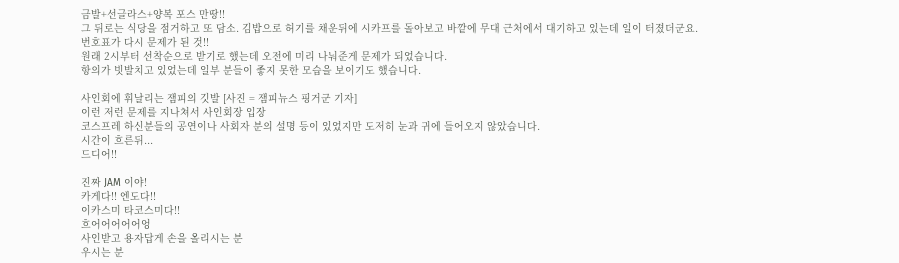금발+선글라스+양복 포스 만땅!!
그 뒤로는 식당을 점거하고 또 담소. 김밥으로 허기를 채운뒤에 시카프를 돌아보고 바깥에 무대 근처에서 대기하고 있는데 일이 터졌더군요.
번호표가 다시 문제가 된 것!!
원래 2시부터 선착순으로 받기로 했는데 오전에 미리 나눠준게 문제가 되었습니다.
항의가 빗발치고 있었는데 일부 분들이 좋지 못한 모습을 보이기도 했습니다.

사인회에 휘날리는 잼피의 깃발 [사진 = 잼피뉴스 핑거군 기자]
이런 저런 문제를 지나쳐서 사인회장 입장
코스프레 하신분들의 공연이나 사회자 분의 설명 등이 있었지만 도저히 눈과 귀에 들어오지 않았습니다.
시간이 흐른뒤...
드디어!!

진짜 JAM 이야!
카게다!! 엔도다!!
이카스미 타코스미다!!
흐어어어어어엉
사인받고 용자답게 손을 올리시는 분
우시는 분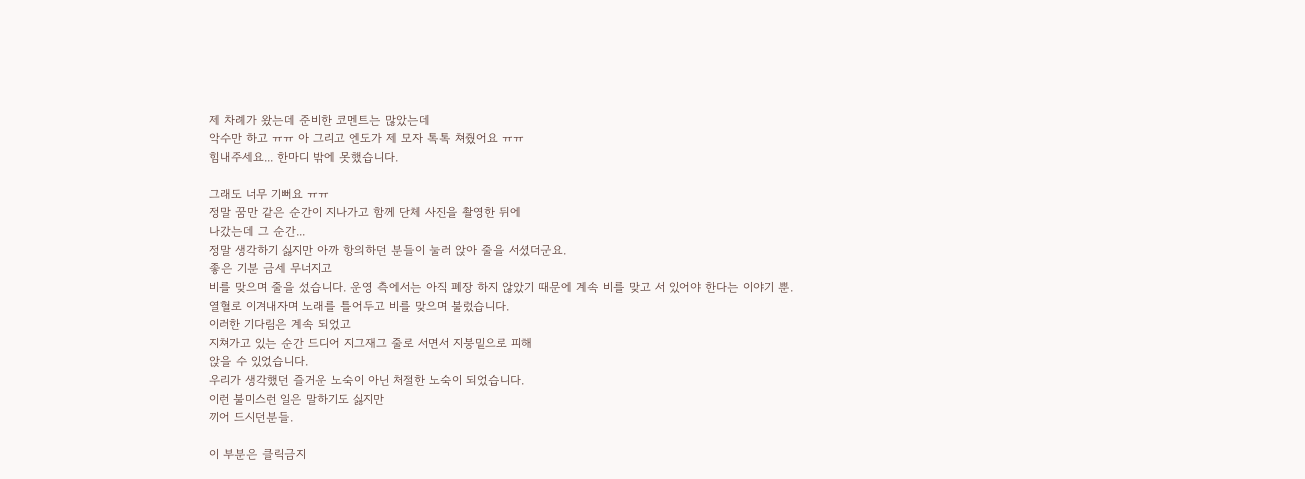제 차례가 왔는데 준비한 코멘트는 많았는데
악수만 하고 ㅠㅠ 아 그리고 엔도가 제 모자 톡톡 쳐줬어요 ㅠㅠ
힘내주세요... 한마디 밖에 못했습니다.

그래도 너무 기뻐요 ㅠㅠ
정말 꿈만 같은 순간이 지나가고 함께 단체 사진을 촬영한 뒤에
나갔는데 그 순간...
정말 생각하기 싫지만 아까 항의하던 분들이 눌러 앉아 줄을 서셨더군요.
좋은 기분 금세 무너지고
비를 맞으며 줄을 섰습니다. 운영 측에서는 아직 폐장 하지 않았기 때문에 계속 비를 맞고 서 있어야 한다는 이야기 뿐.
열혈로 이겨내자며 노래를 틀어두고 비를 맞으며 불렀습니다.
이러한 기다림은 계속 되었고
지쳐가고 있는 순간 드디어 지그재그 줄로 서면서 지붕밑으로 피해
앉을 수 있었습니다.
우리가 생각했던 즐거운 노숙이 아닌 처절한 노숙이 되었습니다.
이런 불미스런 일은 말하기도 싫지만
끼어 드시던분들.

이 부분은 클릭금지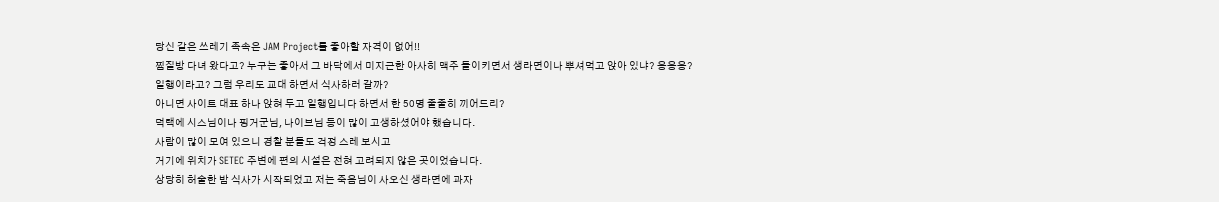당신 같은 쓰레기 족속은 JAM Project를 좋아할 자격이 없어!!
찜질방 다녀 왔다고? 누구는 좋아서 그 바닥에서 미지근한 아사히 맥주 들이키면서 생라면이나 뿌셔먹고 앉아 있냐? 응응응?
일행이라고? 그럼 우리도 교대 하면서 식사하러 갈까?
아니면 사이트 대표 하나 앉혀 두고 일행입니다 하면서 한 50명 줄줄히 끼어드리?
덕택에 시스님이나 핑거군님, 나이브님 등이 많이 고생하셨어야 했습니다.
사람이 많이 모여 있으니 경찰 분들도 걱정 스레 보시고
거기에 위치가 SETEC 주변에 편의 시설은 전혀 고려되지 않은 곳이었습니다.
상당히 허술한 밤 식사가 시작되었고 저는 죽음님이 사오신 생라면에 과자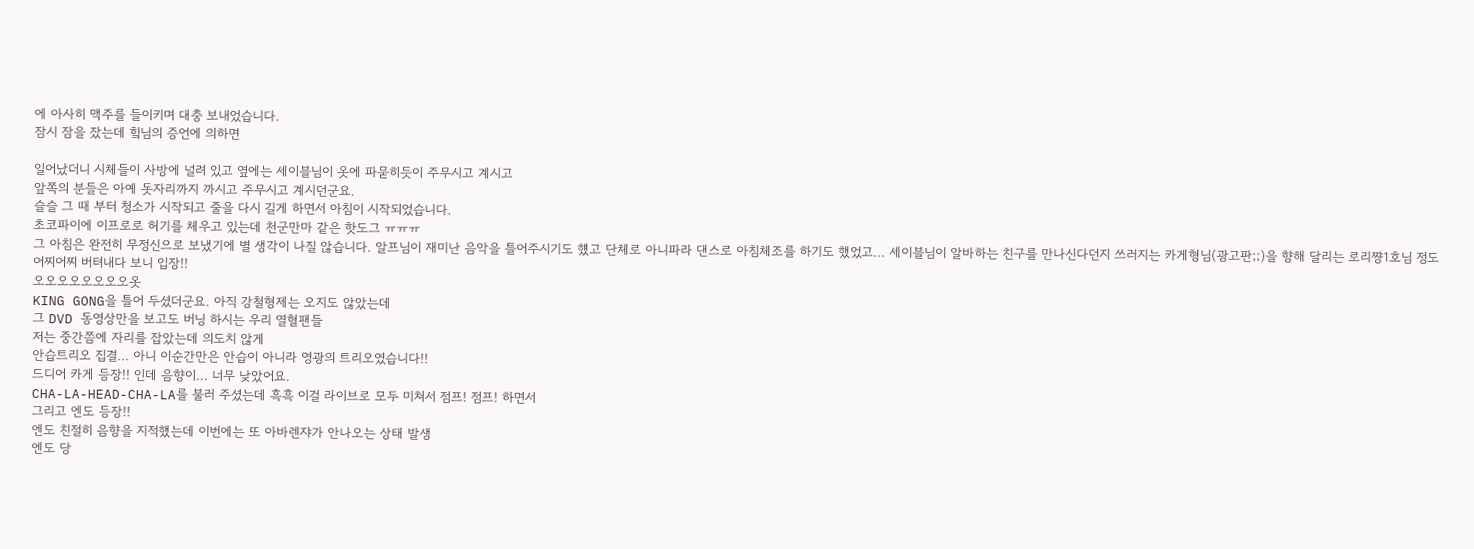에 아사히 맥주를 들이키며 대충 보내었습니다.
잠시 잠을 잤는데 힠님의 증언에 의하면

일어났더니 시체들이 사방에 널려 있고 옆에는 세이블님이 옷에 파묻히듯이 주무시고 계시고
앞쪽의 분들은 아예 돗자리까지 까시고 주무시고 계시던군요.
슬슬 그 때 부터 청소가 시작되고 줄을 다시 길게 하면서 아침이 시작되었습니다.
초코파이에 이프로로 허기를 체우고 있는데 천군만마 같은 핫도그 ㅠㅠㅠ
그 아침은 완전히 무정신으로 보냈기에 별 생각이 나질 않습니다. 알프님이 재미난 음악을 틀어주시기도 헀고 단체로 아니파라 댄스로 아침체조를 하기도 했었고... 세이블님이 알바하는 친구를 만나신다던지 쓰러지는 카게형님(광고판;;)을 향해 달리는 로리쨩1호님 정도
어찌어찌 버텨내다 보니 입장!!
오오오오오오오오옷
KING GONG을 틀어 두셨더군요. 아직 강철형제는 오지도 않았는데
그 DVD 동영상만을 보고도 버닝 하시는 우리 열혈팬들
저는 중간쯤에 자리를 잡았는데 의도치 않게
안습트리오 집결... 아니 이순간만은 안습이 아니라 영광의 트리오였습니다!!
드디어 카게 등장!! 인데 음향이... 너무 낮았어요.
CHA-LA-HEAD-CHA-LA를 불러 주셨는데 흑흑 이걸 라이브로 모두 미쳐서 점프! 점프! 하면서
그리고 엔도 등장!!
엔도 친절히 음향을 지적했는데 이번에는 또 아바렌쟈가 안나오는 상태 발생
엔도 당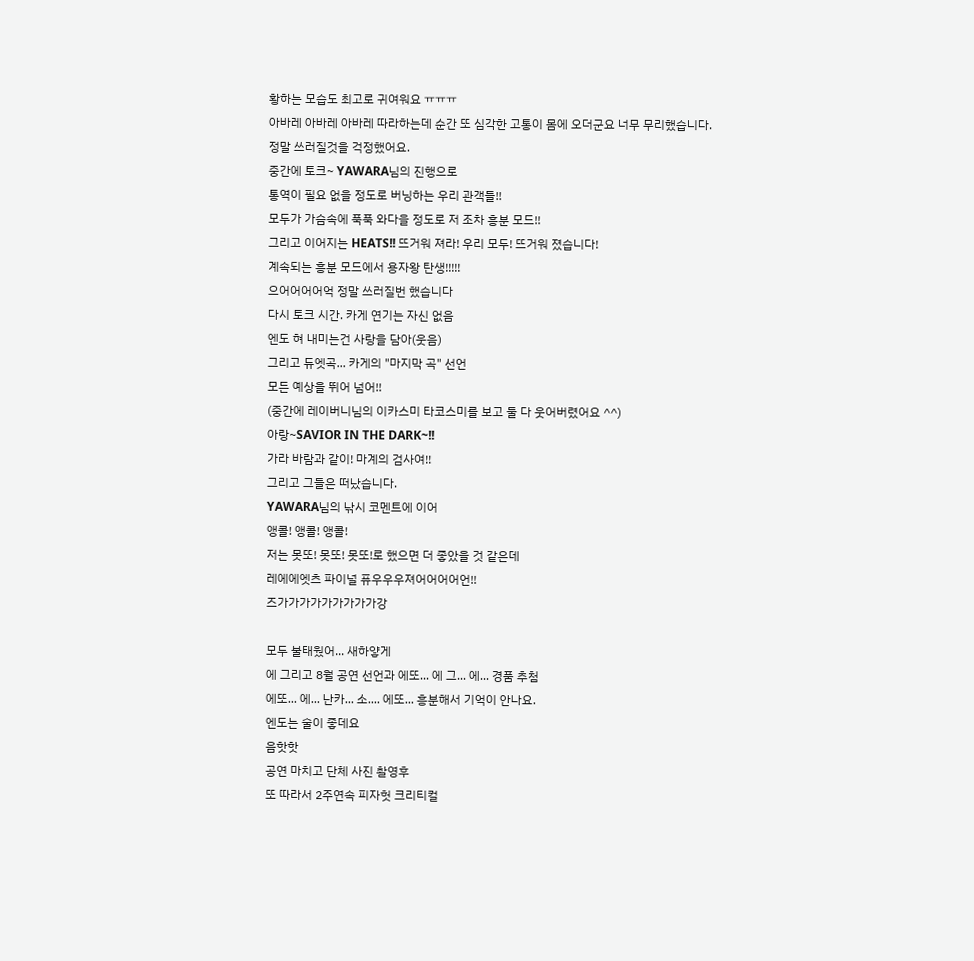황하는 모습도 최고로 귀여워요 ㅠㅠㅠ
아바레 아바레 아바레 따라하는데 순간 또 심각한 고통이 몸에 오더군요 너무 무리했습니다.
정말 쓰러질것을 걱정했어요.
중간에 토크~ YAWARA님의 진행으로
통역이 필요 없을 정도로 버닝하는 우리 관객들!!
모두가 가슴속에 푹푹 와다을 정도로 저 조차 흥분 모드!!
그리고 이어지는 HEATS!! 뜨거워 져라! 우리 모두! 뜨거워 졌습니다!
계속되는 흥분 모드에서 용자왕 탄생!!!!!
으어어어어억 정말 쓰러질번 했습니다
다시 토크 시간. 카게 연기는 자신 없음
엔도 혀 내미는건 사랑을 담아(웃음)
그리고 듀엣곡... 카게의 "마지막 곡" 선언
모든 예상을 뛰어 넘어!!
(중간에 레이버니님의 이카스미 타코스미를 보고 둘 다 웃어버렸어요 ^^)
아랑~SAVIOR IN THE DARK~!!
가라 바람과 같이! 마계의 검사여!!
그리고 그들은 떠났습니다.
YAWARA님의 낚시 코멘트에 이어
앵콜! 앵콜! 앵콜!
저는 못또! 못또! 못또!로 했으면 더 좋았을 것 같은데
레에에엣츠 파이널 퓨우우우져어어어어언!!
즈가가가가가가가가가강

모두 불태웠어... 새하얗게
에 그리고 8월 공연 선언과 에또... 에 그... 에... 경품 추첨
에또... 에... 난카... 소.... 에또... 흥분해서 기억이 안나요.
엔도는 술이 좋데요
음핫핫
공연 마치고 단체 사진 촬영후
또 따라서 2주연속 피자헛 크리티컬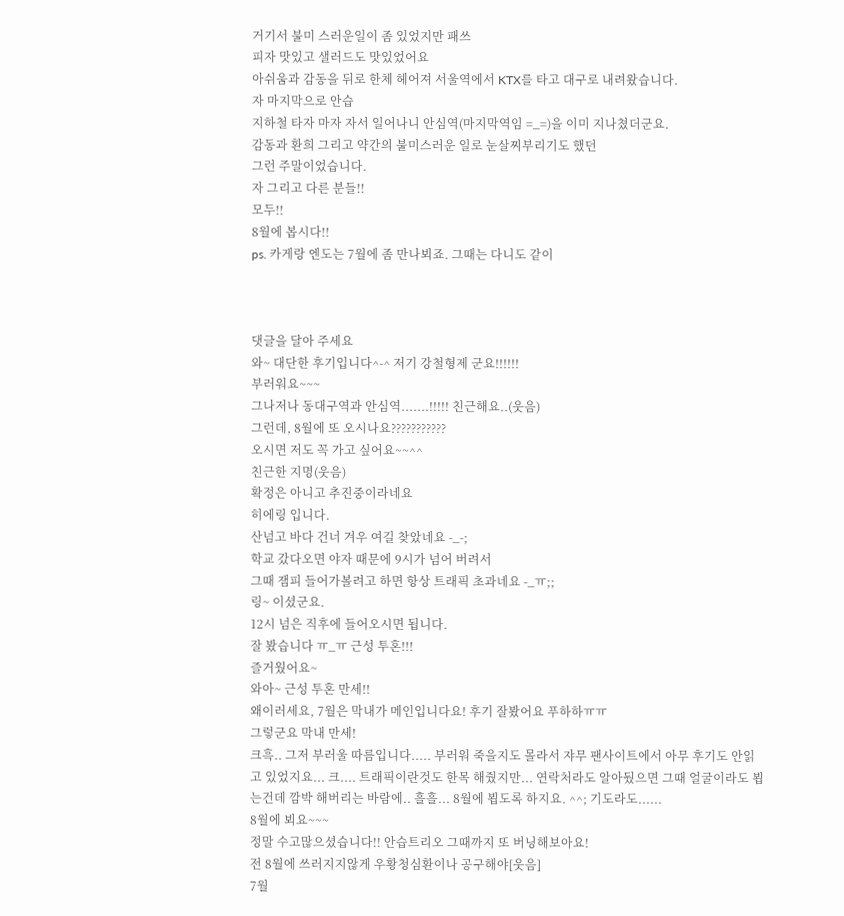거기서 불미 스러운일이 좀 있었지만 패쓰
피자 맛있고 샐러드도 맛있었어요
아쉬움과 감동을 뒤로 한체 헤어져 서울역에서 KTX를 타고 대구로 내려왔습니다.
자 마지막으로 안습
지하철 타자 마자 자서 일어나니 안심역(마지막역임 =_=)을 이미 지나쳤더군요.
감동과 환희 그리고 약간의 불미스러운 일로 눈살찌부리기도 했던
그런 주말이었습니다.
자 그리고 다른 분들!!
모두!!
8월에 봅시다!!
ps. 카게랑 엔도는 7월에 좀 만나뵈죠. 그때는 다니도 같이



댓글을 달아 주세요
와~ 대단한 후기입니다^-^ 저기 강철형제 군요!!!!!!
부러워요~~~
그나저나 동대구역과 안심역.......!!!!! 친근해요..(웃음)
그런데, 8월에 또 오시나요???????????
오시면 저도 꼭 가고 싶어요~~^^
친근한 지명(웃음)
확정은 아니고 추진중이라네요
히에링 입니다.
산넘고 바다 건너 겨우 여길 찾았네요 -_-;
학교 갔다오면 야자 때문에 9시가 넘어 버려서
그때 잼피 들어가볼려고 하면 항상 트래픽 초과네요 -_ㅠ;;
링~ 이셨군요.
12시 넘은 직후에 들어오시면 됩니다.
잘 봤습니다 ㅠ_ㅠ 근성 투혼!!!
즐거웠어요~
와아~ 근성 투혼 만세!!
왜이러세요, 7월은 막내가 메인입니다요! 후기 잘봤어요 푸하하ㅠㅠ
그렇군요 막내 만세!
크흑.. 그저 부러울 따름입니다..... 부러워 죽을지도 몰라서 쟈무 팬사이트에서 아무 후기도 안읽고 있었지요... 크.... 트래픽이란것도 한목 해줬지만... 연락처라도 알아뒀으면 그때 얼굴이라도 뵙는건데 깜박 해버리는 바람에.. 흘흘... 8월에 뵙도록 하지요. ^^; 기도라도......
8월에 뵈요~~~
정말 수고많으셨습니다!! 안습트리오 그때까지 또 버닝해보아요!
전 8월에 쓰러지지않게 우황청심환이나 공구해야[웃음]
7월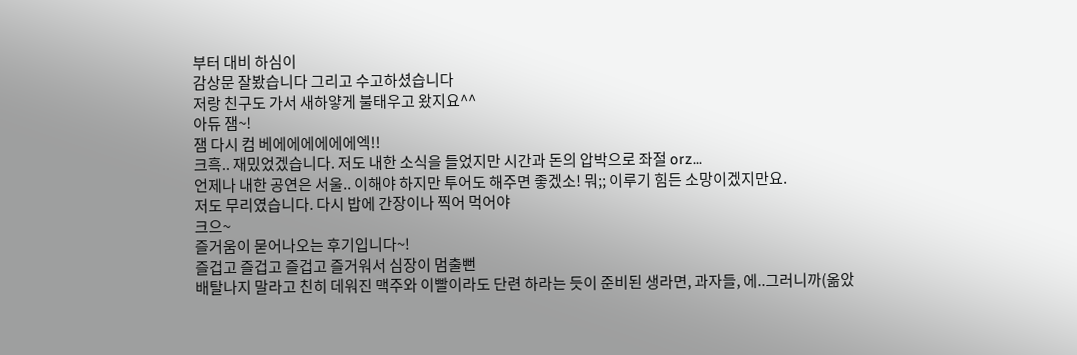부터 대비 하심이
감상문 잘봤습니다 그리고 수고하셨습니다
저랑 친구도 가서 새하얗게 불태우고 왔지요^^
아듀 잼~!
잼 다시 컴 베에에에에에에엑!!
크흑.. 재밌었겠습니다. 저도 내한 소식을 들었지만 시간과 돈의 압박으로 좌절 orz...
언제나 내한 공연은 서울.. 이해야 하지만 투어도 해주면 좋겠소! 뭐;; 이루기 힘든 소망이겠지만요.
저도 무리였습니다. 다시 밥에 간장이나 찍어 먹어야
크으~
즐거움이 묻어나오는 후기입니다~!
즐겁고 즐겁고 즐겁고 즐거워서 심장이 멈출뻔
배탈나지 말라고 친히 데워진 맥주와 이빨이라도 단련 하라는 듯이 준비된 생라면, 과자들, 에..그러니까(옮았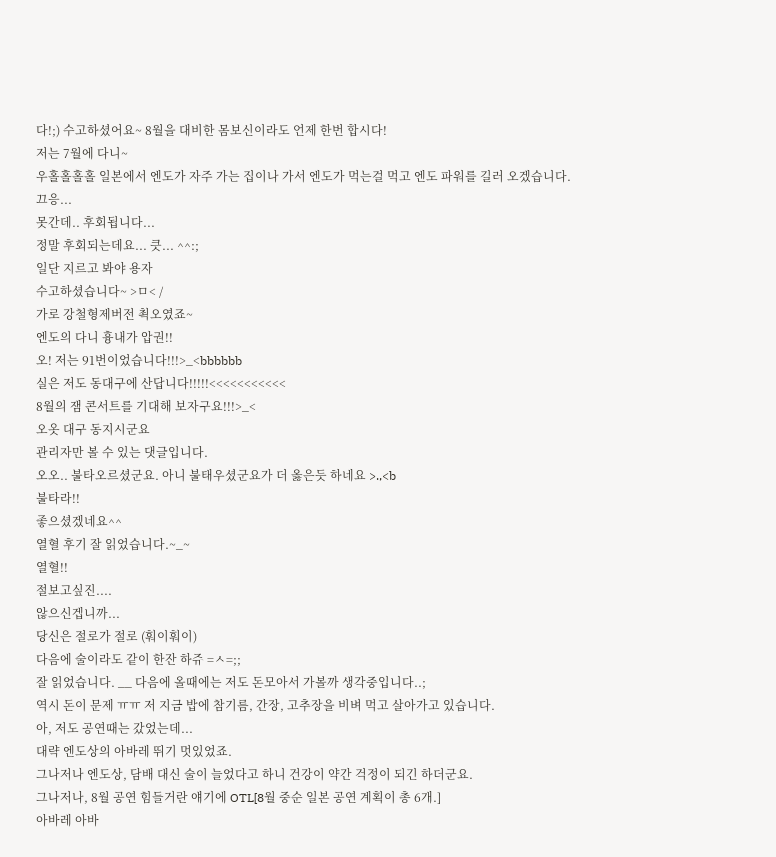다!;) 수고하셨어요~ 8월을 대비한 몸보신이라도 언제 한번 합시다!
저는 7월에 다니~
우홀홀홀홀 일본에서 엔도가 자주 가는 집이나 가서 엔도가 먹는걸 먹고 엔도 파워를 길러 오겠습니다.
끄응...
못간데.. 후회됩니다...
정말 후회되는데요... 큿... ^^:;
일단 지르고 봐야 용자
수고하셨습니다~ >ㅁ< /
가로 강철형제버전 쵝오였죠~
엔도의 다니 흉내가 압권!!
오! 저는 91번이었습니다!!!>_<bbbbbb
실은 저도 동대구에 산답니다!!!!!<<<<<<<<<<<
8월의 잼 콘서트를 기대해 보자구요!!!>_<
오옷 대구 동지시군요
관리자만 볼 수 있는 댓글입니다.
오오.. 불타오르셨군요. 아니 불태우셨군요가 더 옳은듯 하네요 >.,<b
불타라!!
좋으셨겠네요^^
열혈 후기 잘 읽었습니다.~_~
열혈!!
절보고싶진....
않으신겝니까...
당신은 절로가 절로 (훠이훠이)
다음에 술이라도 같이 한잔 하쥬 =ㅅ=;;
잘 읽었습니다. __ 다음에 올때에는 저도 돈모아서 가볼까 생각중입니다..;
역시 돈이 문제 ㅠㅠ 저 지금 밥에 참기름, 간장, 고추장을 비벼 먹고 살아가고 있습니다.
아, 저도 공연때는 갔었는데...
대략 엔도상의 아바레 뛰기 멋있었죠.
그나저나 엔도상, 담배 대신 술이 늘었다고 하니 건강이 약간 걱정이 되긴 하더군요.
그나저나, 8월 공연 힘들거란 얘기에 OTL[8월 중순 일본 공연 계획이 총 6개.]
아바레 아바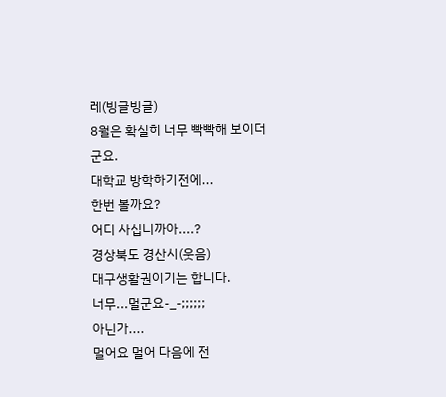레(빙글빙글)
8월은 확실히 너무 빡빡해 보이더군요.
대학교 방학하기전에...
한번 볼까요?
어디 사십니까아....?
경상북도 경산시(웃음)
대구생활권이기는 합니다.
너무...멀군요-_-;;;;;;
아닌가....
멀어요 멀어 다음에 전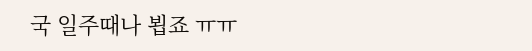국 일주때나 뵙죠 ㅠㅠ